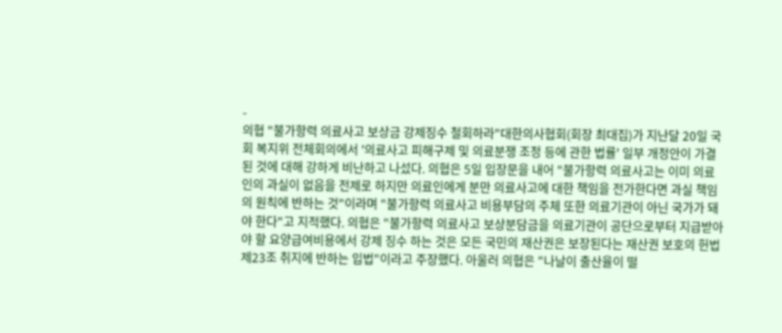-
의협 "불가항력 의료사고 보상금 강제징수 철회하라"대한의사협회(회장 최대집)가 지난달 20일 국회 복지위 전체회의에서 '의료사고 피해구제 및 의료분쟁 조정 등에 관한 법률' 일부 개정안이 가결된 것에 대해 강하게 비난하고 나섰다. 의협은 5일 입장문을 내어 "불가항력 의료사고는 이미 의료인의 과실이 없음을 전제로 하지만 의료인에게 분만 의료사고에 대한 책임을 전가한다면 과실 책임의 원칙에 반하는 것"이라며 "불가항력 의료사고 비용부담의 주체 또한 의료기관이 아닌 국가가 돼야 한다"고 지적했다. 의협은 "불가항력 의료사고 보상분담금을 의료기관이 공단으로부터 지급받아야 할 요양급여비용에서 강제 징수 하는 것은 모든 국민의 재산권은 보장된다는 재산권 보호의 헌법 제23조 취지에 반하는 입법"이라고 주장했다. 아울러 의협은 "나날이 출산율이 떨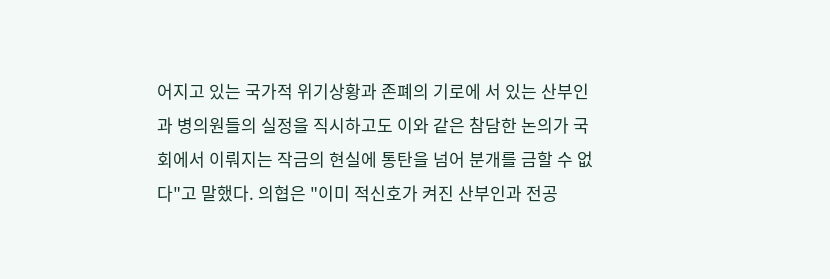어지고 있는 국가적 위기상황과 존폐의 기로에 서 있는 산부인과 병의원들의 실정을 직시하고도 이와 같은 참담한 논의가 국회에서 이뤄지는 작금의 현실에 통탄을 넘어 분개를 금할 수 없다"고 말했다. 의협은 "이미 적신호가 켜진 산부인과 전공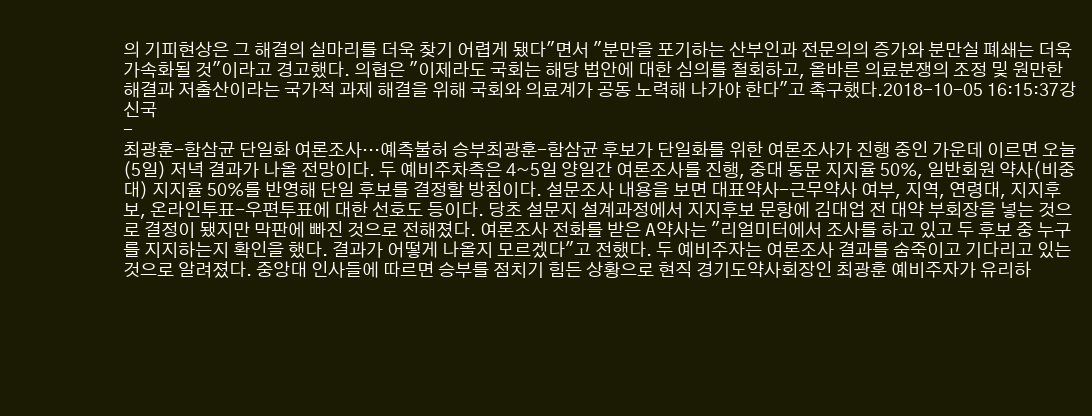의 기피현상은 그 해결의 실마리를 더욱 찾기 어렵게 됐다"면서 "분만을 포기하는 산부인과 전문의의 증가와 분만실 폐쇄는 더욱 가속화될 것"이라고 경고했다. 의협은 "이제라도 국회는 해당 법안에 대한 심의를 철회하고, 올바른 의료분쟁의 조정 및 원만한 해결과 저출산이라는 국가적 과제 해결을 위해 국회와 의료계가 공동 노력해 나가야 한다"고 촉구했다.2018-10-05 16:15:37강신국
-
최광훈-함삼균 단일화 여론조사…예측불허 승부최광훈-함삼균 후보가 단일화를 위한 여론조사가 진행 중인 가운데 이르면 오늘(5일) 저녁 결과가 나올 전망이다. 두 예비주차측은 4~5일 양일간 여론조사를 진행, 중대 동문 지지율 50%, 일반회원 약사(비중대) 지지율 50%를 반영해 단일 후보를 결정할 방침이다. 설문조사 내용을 보면 대표약사-근무약사 여부, 지역, 연령대, 지지후보, 온라인투표-우편투표에 대한 선호도 등이다. 당초 설문지 설계과정에서 지지후보 문항에 김대업 전 대약 부회장을 넣는 것으로 결정이 됐지만 막판에 빠진 것으로 전해졌다. 여론조사 전화를 받은 A약사는 "리얼미터에서 조사를 하고 있고 두 후보 중 누구를 지지하는지 확인을 했다. 결과가 어떻게 나올지 모르겠다"고 전했다. 두 예비주자는 여론조사 결과를 숨죽이고 기다리고 있는 것으로 알려졌다. 중앙대 인사들에 따르면 승부를 점치기 힘든 상황으로 현직 경기도약사회장인 최광훈 예비주자가 유리하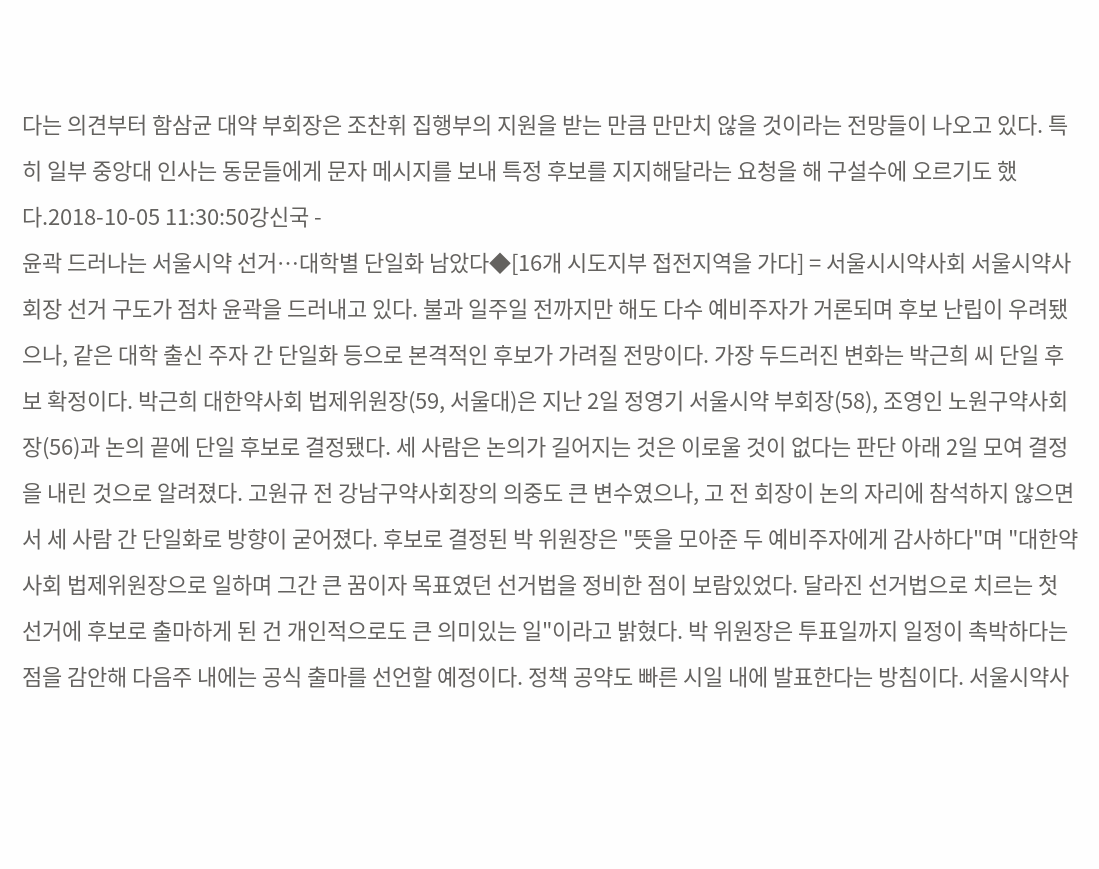다는 의견부터 함삼균 대약 부회장은 조찬휘 집행부의 지원을 받는 만큼 만만치 않을 것이라는 전망들이 나오고 있다. 특히 일부 중앙대 인사는 동문들에게 문자 메시지를 보내 특정 후보를 지지해달라는 요청을 해 구설수에 오르기도 했다.2018-10-05 11:30:50강신국 -
윤곽 드러나는 서울시약 선거…대학별 단일화 남았다◆[16개 시도지부 접전지역을 가다] = 서울시시약사회 서울시약사회장 선거 구도가 점차 윤곽을 드러내고 있다. 불과 일주일 전까지만 해도 다수 예비주자가 거론되며 후보 난립이 우려됐으나, 같은 대학 출신 주자 간 단일화 등으로 본격적인 후보가 가려질 전망이다. 가장 두드러진 변화는 박근희 씨 단일 후보 확정이다. 박근희 대한약사회 법제위원장(59, 서울대)은 지난 2일 정영기 서울시약 부회장(58), 조영인 노원구약사회장(56)과 논의 끝에 단일 후보로 결정됐다. 세 사람은 논의가 길어지는 것은 이로울 것이 없다는 판단 아래 2일 모여 결정을 내린 것으로 알려졌다. 고원규 전 강남구약사회장의 의중도 큰 변수였으나, 고 전 회장이 논의 자리에 참석하지 않으면서 세 사람 간 단일화로 방향이 굳어졌다. 후보로 결정된 박 위원장은 "뜻을 모아준 두 예비주자에게 감사하다"며 "대한약사회 법제위원장으로 일하며 그간 큰 꿈이자 목표였던 선거법을 정비한 점이 보람있었다. 달라진 선거법으로 치르는 첫 선거에 후보로 출마하게 된 건 개인적으로도 큰 의미있는 일"이라고 밝혔다. 박 위원장은 투표일까지 일정이 촉박하다는 점을 감안해 다음주 내에는 공식 출마를 선언할 예정이다. 정책 공약도 빠른 시일 내에 발표한다는 방침이다. 서울시약사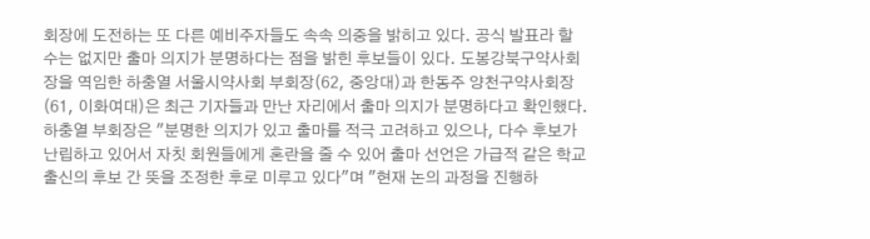회장에 도전하는 또 다른 예비주자들도 속속 의중을 밝히고 있다. 공식 발표라 할 수는 없지만 출마 의지가 분명하다는 점을 밝힌 후보들이 있다. 도봉강북구약사회장을 역임한 하충열 서울시약사회 부회장(62, 중앙대)과 한동주 양천구약사회장(61, 이화여대)은 최근 기자들과 만난 자리에서 출마 의지가 분명하다고 확인했다. 하충열 부회장은 "분명한 의지가 있고 출마를 적극 고려하고 있으나, 다수 후보가 난립하고 있어서 자칫 회원들에게 혼란을 줄 수 있어 출마 선언은 가급적 같은 학교 출신의 후보 간 뜻을 조정한 후로 미루고 있다"며 "현재 논의 과정을 진행하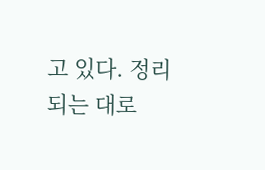고 있다. 정리되는 대로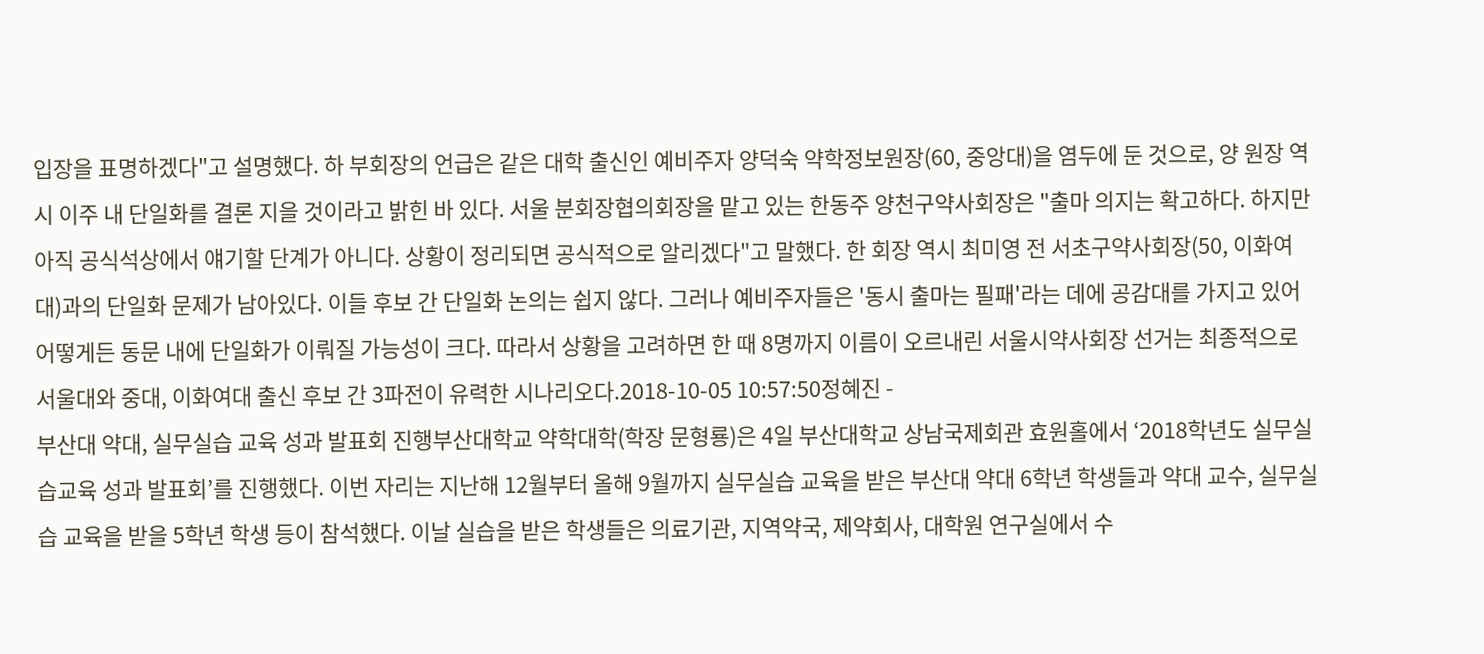입장을 표명하겠다"고 설명했다. 하 부회장의 언급은 같은 대학 출신인 예비주자 양덕숙 약학정보원장(60, 중앙대)을 염두에 둔 것으로, 양 원장 역시 이주 내 단일화를 결론 지을 것이라고 밝힌 바 있다. 서울 분회장협의회장을 맡고 있는 한동주 양천구약사회장은 "출마 의지는 확고하다. 하지만 아직 공식석상에서 얘기할 단계가 아니다. 상황이 정리되면 공식적으로 알리겠다"고 말했다. 한 회장 역시 최미영 전 서초구약사회장(50, 이화여대)과의 단일화 문제가 남아있다. 이들 후보 간 단일화 논의는 쉽지 않다. 그러나 예비주자들은 '동시 출마는 필패'라는 데에 공감대를 가지고 있어 어떻게든 동문 내에 단일화가 이뤄질 가능성이 크다. 따라서 상황을 고려하면 한 때 8명까지 이름이 오르내린 서울시약사회장 선거는 최종적으로 서울대와 중대, 이화여대 출신 후보 간 3파전이 유력한 시나리오다.2018-10-05 10:57:50정혜진 -
부산대 약대, 실무실습 교육 성과 발표회 진행부산대학교 약학대학(학장 문형룡)은 4일 부산대학교 상남국제회관 효원홀에서 ‘2018학년도 실무실습교육 성과 발표회’를 진행했다. 이번 자리는 지난해 12월부터 올해 9월까지 실무실습 교육을 받은 부산대 약대 6학년 학생들과 약대 교수, 실무실습 교육을 받을 5학년 학생 등이 참석했다. 이날 실습을 받은 학생들은 의료기관, 지역약국, 제약회사, 대학원 연구실에서 수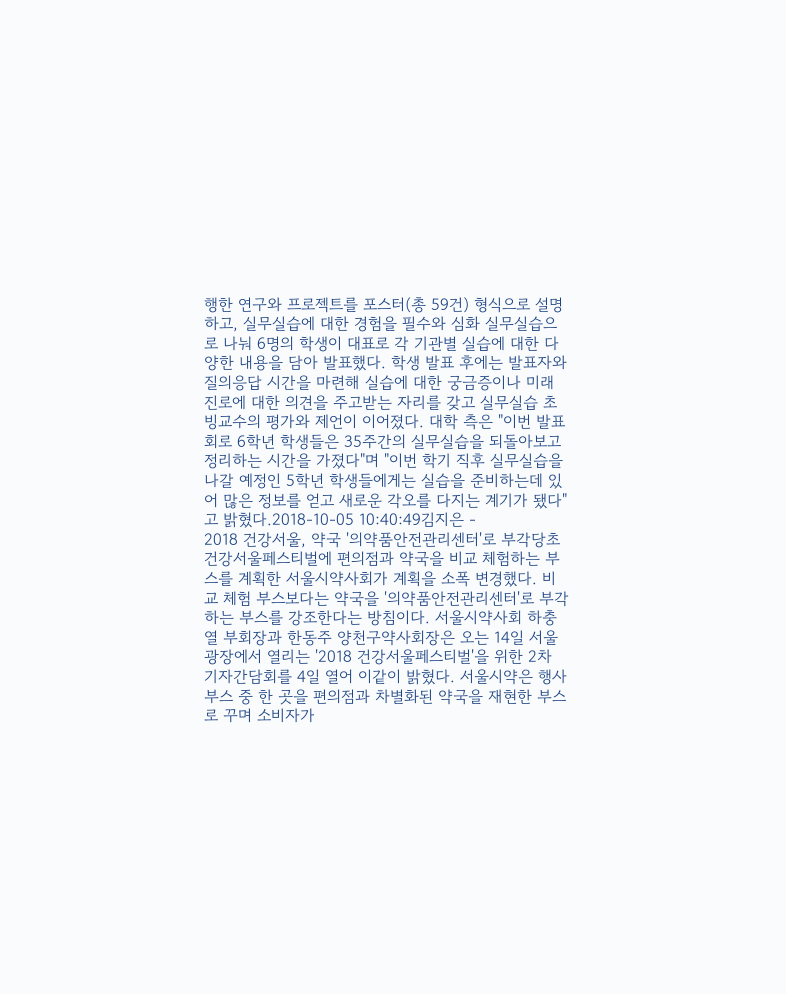행한 연구와 프로젝트를 포스터(총 59건) 형식으로 설명하고, 실무실습에 대한 경험을 필수와 심화 실무실습으로 나눠 6명의 학생이 대표로 각 기관별 실습에 대한 다양한 내용을 담아 발표했다. 학생 발표 후에는 발표자와 질의응답 시간을 마련해 실습에 대한 궁금증이나 미래 진로에 대한 의견을 주고받는 자리를 갖고 실무실습 초빙교수의 평가와 제언이 이어졌다. 대학 측은 "이번 발표회로 6학년 학생들은 35주간의 실무실습을 되돌아보고 정리하는 시간을 가졌다"며 "이번 학기 직후 실무실습을 나갈 예정인 5학년 학생들에게는 실습을 준비하는데 있어 많은 정보를 얻고 새로운 각오를 다지는 계기가 됐다"고 밝혔다.2018-10-05 10:40:49김지은 -
2018 건강서울, 약국 '의약품안전관리센터'로 부각당초 건강서울페스티벌에 편의점과 약국을 비교 체험하는 부스를 계획한 서울시약사회가 계획을 소폭 변경했다. 비교 체험 부스보다는 약국을 '의약품안전관리센터'로 부각하는 부스를 강조한다는 방침이다. 서울시약사회 하충열 부회장과 한동주 양천구약사회장은 오는 14일 서울광장에서 열리는 '2018 건강서울페스티벌'을 위한 2차 기자간담회를 4일 열어 이같이 밝혔다. 서울시약은 행사 부스 중 한 곳을 편의점과 차별화된 약국을 재현한 부스로 꾸며 소비자가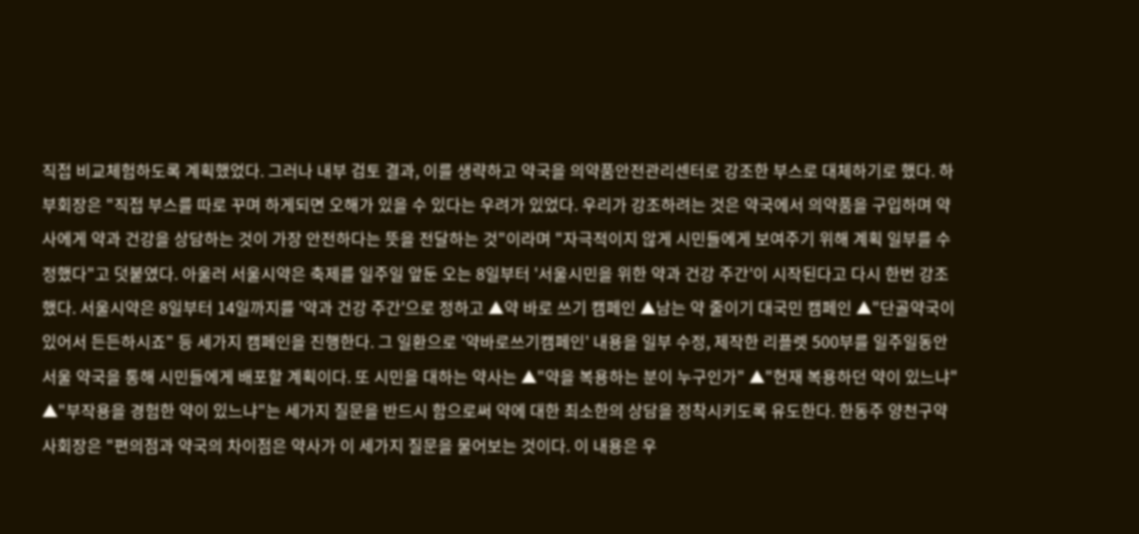직접 비교체험하도록 계획했었다. 그러나 내부 검토 결과, 이를 생략하고 약국을 의약품안전관리센터로 강조한 부스로 대체하기로 했다. 하 부회장은 "직접 부스를 따로 꾸며 하게되면 오해가 있을 수 있다는 우려가 있었다. 우리가 강조하려는 것은 약국에서 의약품을 구입하며 약사에게 약과 건강을 상담하는 것이 가장 안전하다는 뜻을 전달하는 것"이라며 "자극적이지 않게 시민들에게 보여주기 위해 계획 일부를 수정했다"고 덧붙였다. 아울러 서울시약은 축제를 일주일 앞둔 오는 8일부터 '서울시민을 위한 약과 건강 주간'이 시작된다고 다시 한번 강조했다. 서울시약은 8일부터 14일까지를 '약과 건강 주간'으로 정하고 ▲약 바로 쓰기 캠페인 ▲남는 약 줄이기 대국민 캠페인 ▲"단골약국이 있어서 든든하시죠" 등 세가지 캠페인을 진행한다. 그 일환으로 '약바로쓰기캠페인' 내용을 일부 수정, 제작한 리플렛 500부를 일주일동안 서울 약국을 통해 시민들에게 배포할 계획이다. 또 시민을 대하는 약사는 ▲"약을 복용하는 분이 누구인가" ▲"현재 복용하던 약이 있느냐" ▲"부작용을 경험한 약이 있느냐"는 세가지 질문을 반드시 함으로써 약에 대한 최소한의 상담을 정착시키도록 유도한다. 한동주 양천구약사회장은 "편의점과 약국의 차이점은 약사가 이 세가지 질문을 물어보는 것이다. 이 내용은 우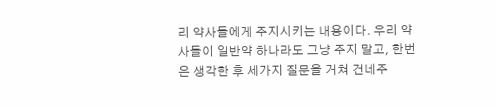리 약사들에게 주지시키는 내용이다. 우리 약사들이 일반약 하나라도 그냥 주지 말고, 한번은 생각한 후 세가지 질문을 거쳐 건네주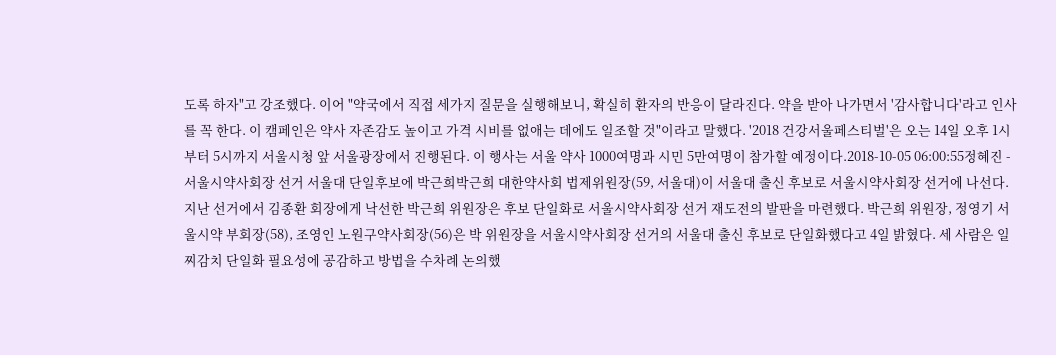도록 하자"고 강조했다. 이어 "약국에서 직접 세가지 질문을 실행해보니, 확실히 환자의 반응이 달라진다. 약을 받아 나가면서 '감사합니다'라고 인사를 꼭 한다. 이 캠페인은 약사 자존감도 높이고 가격 시비를 없애는 데에도 일조할 것"이라고 말했다. '2018 건강서울페스티벌'은 오는 14일 오후 1시부터 5시까지 서울시청 앞 서울광장에서 진행된다. 이 행사는 서울 약사 1000여명과 시민 5만여명이 참가할 예정이다.2018-10-05 06:00:55정혜진 -
서울시약사회장 선거 서울대 단일후보에 박근희박근희 대한약사회 법제위원장(59, 서울대)이 서울대 출신 후보로 서울시약사회장 선거에 나선다. 지난 선거에서 김종환 회장에게 낙선한 박근희 위원장은 후보 단일화로 서울시약사회장 선거 재도전의 발판을 마련했다. 박근희 위원장, 정영기 서울시약 부회장(58), 조영인 노원구약사회장(56)은 박 위원장을 서울시약사회장 선거의 서울대 출신 후보로 단일화했다고 4일 밝혔다. 세 사람은 일찌감치 단일화 필요성에 공감하고 방법을 수차례 논의했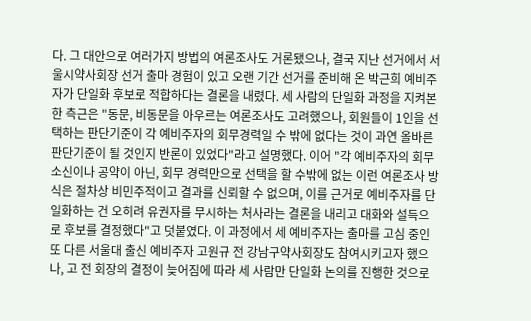다. 그 대안으로 여러가지 방법의 여론조사도 거론됐으나, 결국 지난 선거에서 서울시약사회장 선거 출마 경험이 있고 오랜 기간 선거를 준비해 온 박근희 예비주자가 단일화 후보로 적합하다는 결론을 내렸다. 세 사람의 단일화 과정을 지켜본 한 측근은 "동문, 비동문을 아우르는 여론조사도 고려했으나, 회원들이 1인을 선택하는 판단기준이 각 예비주자의 회무경력일 수 밖에 없다는 것이 과연 올바른 판단기준이 될 것인지 반론이 있었다"라고 설명했다. 이어 "각 예비주자의 회무 소신이나 공약이 아닌, 회무 경력만으로 선택을 할 수밖에 없는 이런 여론조사 방식은 절차상 비민주적이고 결과를 신뢰할 수 없으며, 이를 근거로 예비주자를 단일화하는 건 오히려 유권자를 무시하는 처사라는 결론을 내리고 대화와 설득으로 후보를 결정했다"고 덧붙였다. 이 과정에서 세 예비주자는 출마를 고심 중인 또 다른 서울대 출신 예비주자 고원규 전 강남구약사회장도 참여시키고자 했으나, 고 전 회장의 결정이 늦어짐에 따라 세 사람만 단일화 논의를 진행한 것으로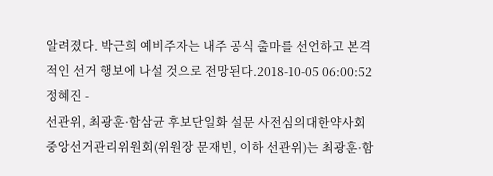알려졌다. 박근희 예비주자는 내주 공식 출마를 선언하고 본격적인 선거 행보에 나설 것으로 전망된다.2018-10-05 06:00:52정혜진 -
선관위, 최광훈·함삼균 후보단일화 설문 사전심의대한약사회 중앙선거관리위원회(위원장 문재빈, 이하 선관위)는 최광훈·함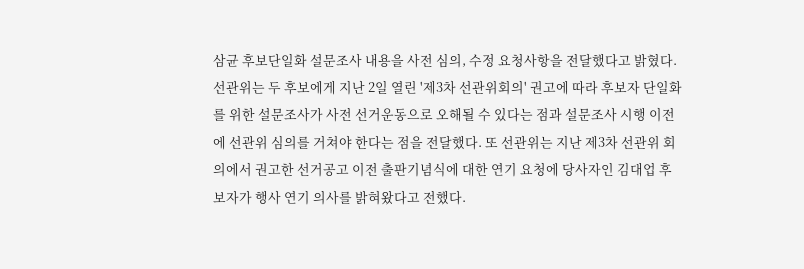삼균 후보단일화 설문조사 내용을 사전 심의, 수정 요청사항을 전달했다고 밝혔다. 선관위는 두 후보에게 지난 2일 열린 '제3차 선관위회의' 권고에 따라 후보자 단일화를 위한 설문조사가 사전 선거운동으로 오해될 수 있다는 점과 설문조사 시행 이전에 선관위 심의를 거쳐야 한다는 점을 전달했다. 또 선관위는 지난 제3차 선관위 회의에서 권고한 선거공고 이전 출판기념식에 대한 연기 요청에 당사자인 김대업 후보자가 행사 연기 의사를 밝혀왔다고 전했다.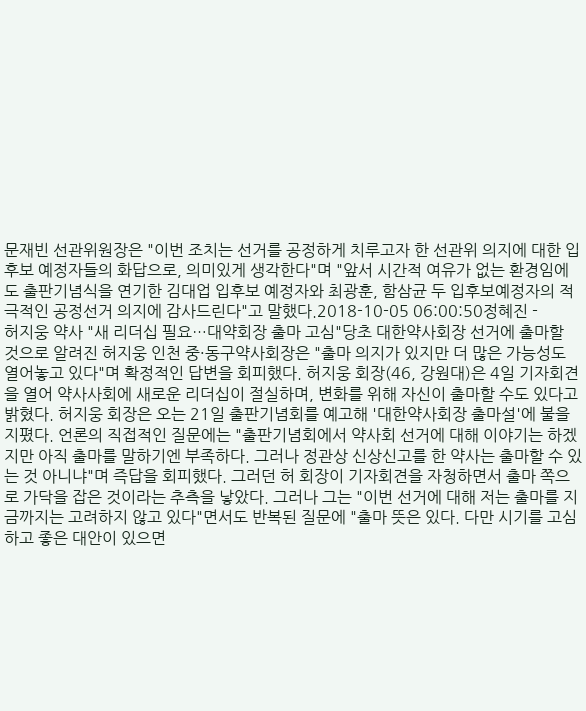문재빈 선관위원장은 "이번 조치는 선거를 공정하게 치루고자 한 선관위 의지에 대한 입후보 예정자들의 화답으로, 의미있게 생각한다"며 "앞서 시간적 여유가 없는 환경임에도 출판기념식을 연기한 김대업 입후보 예정자와 최광훈, 함삼균 두 입후보예정자의 적극적인 공정선거 의지에 감사드린다"고 말했다.2018-10-05 06:00:50정혜진 -
허지웅 약사 "새 리더십 필요…대약회장 출마 고심"당초 대한약사회장 선거에 출마할 것으로 알려진 허지웅 인천 중·동구약사회장은 "출마 의지가 있지만 더 많은 가능성도 열어놓고 있다"며 확정적인 답변을 회피했다. 허지웅 회장(46, 강원대)은 4일 기자회견을 열어 약사사회에 새로운 리더십이 절실하며, 변화를 위해 자신이 출마할 수도 있다고 밝혔다. 허지웅 회장은 오는 21일 출판기념회를 예고해 '대한약사회장 출마설'에 불을 지폈다. 언론의 직접적인 질문에는 "출판기념회에서 약사회 선거에 대해 이야기는 하겠지만 아직 출마를 말하기엔 부족하다. 그러나 정관상 신상신고를 한 약사는 출마할 수 있는 것 아니냐"며 즉답을 회피했다. 그러던 허 회장이 기자회견을 자청하면서 출마 쪽으로 가닥을 잡은 것이라는 추측을 낳았다. 그러나 그는 "이번 선거에 대해 저는 출마를 지금까지는 고려하지 않고 있다"면서도 반복된 질문에 "출마 뜻은 있다. 다만 시기를 고심하고 좋은 대안이 있으면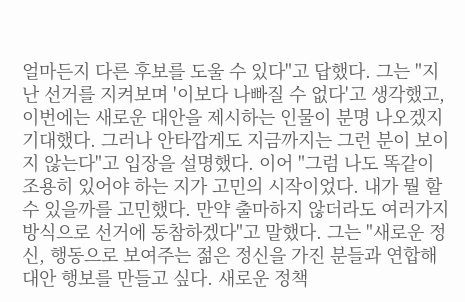얼마든지 다른 후보를 도울 수 있다"고 답했다. 그는 "지난 선거를 지켜보며 '이보다 나빠질 수 없다'고 생각했고, 이번에는 새로운 대안을 제시하는 인물이 분명 나오겠지 기대했다. 그러나 안타깝게도 지금까지는 그런 분이 보이지 않는다"고 입장을 설명했다. 이어 "그럼 나도 똑같이 조용히 있어야 하는 지가 고민의 시작이었다. 내가 뭘 할 수 있을까를 고민했다. 만약 출마하지 않더라도 여러가지 방식으로 선거에 동참하겠다"고 말했다. 그는 "새로운 정신, 행동으로 보여주는 젊은 정신을 가진 분들과 연합해 대안 행보를 만들고 싶다. 새로운 정책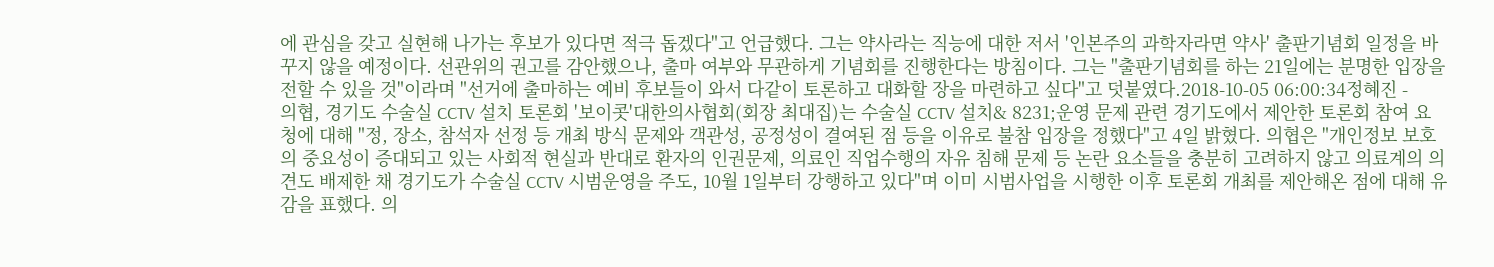에 관심을 갖고 실현해 나가는 후보가 있다면 적극 돕겠다"고 언급했다. 그는 약사라는 직능에 대한 저서 '인본주의 과학자라면 약사' 출판기념회 일정을 바꾸지 않을 예정이다. 선관위의 권고를 감안했으나, 출마 여부와 무관하게 기념회를 진행한다는 방침이다. 그는 "출판기념회를 하는 21일에는 분명한 입장을 전할 수 있을 것"이라며 "선거에 출마하는 예비 후보들이 와서 다같이 토론하고 대화할 장을 마련하고 싶다"고 덧붙였다.2018-10-05 06:00:34정혜진 -
의협, 경기도 수술실 CCTV 설치 토론회 '보이콧'대한의사협회(회장 최대집)는 수술실 CCTV 설치& 8231;운영 문제 관련 경기도에서 제안한 토론회 참여 요청에 대해 "정, 장소, 참석자 선정 등 개최 방식 문제와 객관성, 공정성이 결여된 점 등을 이유로 불참 입장을 정했다"고 4일 밝혔다. 의협은 "개인정보 보호의 중요성이 증대되고 있는 사회적 현실과 반대로 환자의 인권문제, 의료인 직업수행의 자유 침해 문제 등 논란 요소들을 충분히 고려하지 않고 의료계의 의견도 배제한 채 경기도가 수술실 CCTV 시범운영을 주도, 10월 1일부터 강행하고 있다"며 이미 시범사업을 시행한 이후 토론회 개최를 제안해온 점에 대해 유감을 표했다. 의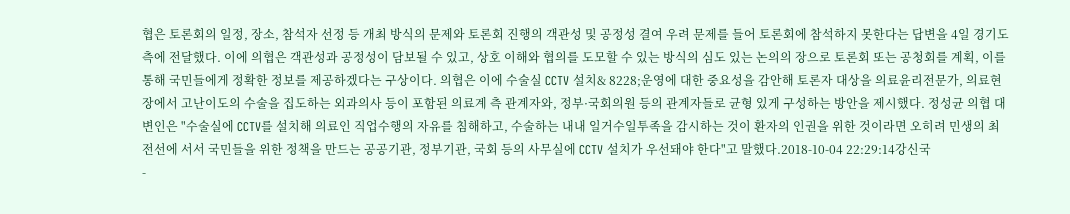협은 토론회의 일정, 장소, 참석자 선정 등 개최 방식의 문제와 토론회 진행의 객관성 및 공정성 결여 우려 문제를 들어 토론회에 참석하지 못한다는 답변을 4일 경기도 측에 전달했다. 이에 의협은 객관성과 공정성이 담보될 수 있고, 상호 이해와 협의를 도모할 수 있는 방식의 심도 있는 논의의 장으로 토론회 또는 공청회를 계획, 이를 통해 국민들에게 정확한 정보를 제공하겠다는 구상이다. 의협은 이에 수술실 CCTV 설치& 8228;운영에 대한 중요성을 감안해 토론자 대상을 의료윤리전문가, 의료현장에서 고난이도의 수술을 집도하는 외과의사 등이 포함된 의료계 측 관계자와, 정부·국회의원 등의 관계자들로 균형 있게 구성하는 방안을 제시했다. 정성균 의협 대변인은 "수술실에 CCTV를 설치해 의료인 직업수행의 자유를 침해하고, 수술하는 내내 일거수일투족을 감시하는 것이 환자의 인권을 위한 것이라면 오히려 민생의 최전선에 서서 국민들을 위한 정책을 만드는 공공기관, 정부기관, 국회 등의 사무실에 CCTV 설치가 우선돼야 한다"고 말했다.2018-10-04 22:29:14강신국
-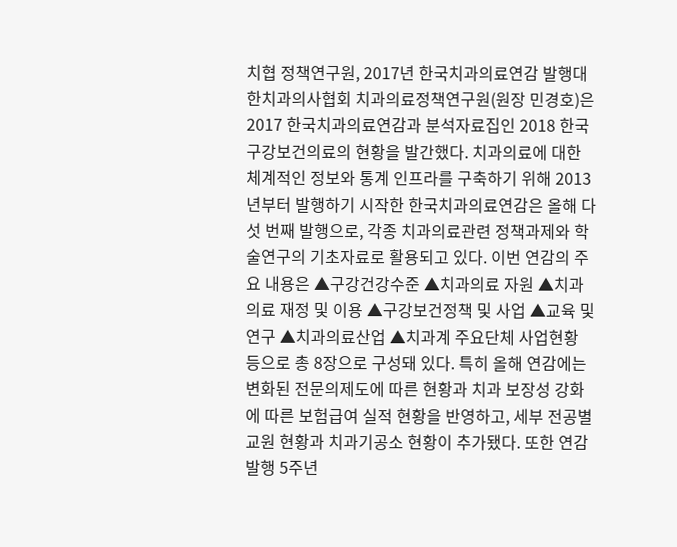치협 정책연구원, 2017년 한국치과의료연감 발행대한치과의사협회 치과의료정책연구원(원장 민경호)은 2017 한국치과의료연감과 분석자료집인 2018 한국 구강보건의료의 현황을 발간했다. 치과의료에 대한 체계적인 정보와 통계 인프라를 구축하기 위해 2013년부터 발행하기 시작한 한국치과의료연감은 올해 다섯 번째 발행으로, 각종 치과의료관련 정책과제와 학술연구의 기초자료로 활용되고 있다. 이번 연감의 주요 내용은 ▲구강건강수준 ▲치과의료 자원 ▲치과의료 재정 및 이용 ▲구강보건정책 및 사업 ▲교육 및 연구 ▲치과의료산업 ▲치과계 주요단체 사업현황 등으로 총 8장으로 구성돼 있다. 특히 올해 연감에는 변화된 전문의제도에 따른 현황과 치과 보장성 강화에 따른 보험급여 실적 현황을 반영하고, 세부 전공별 교원 현황과 치과기공소 현황이 추가됐다. 또한 연감 발행 5주년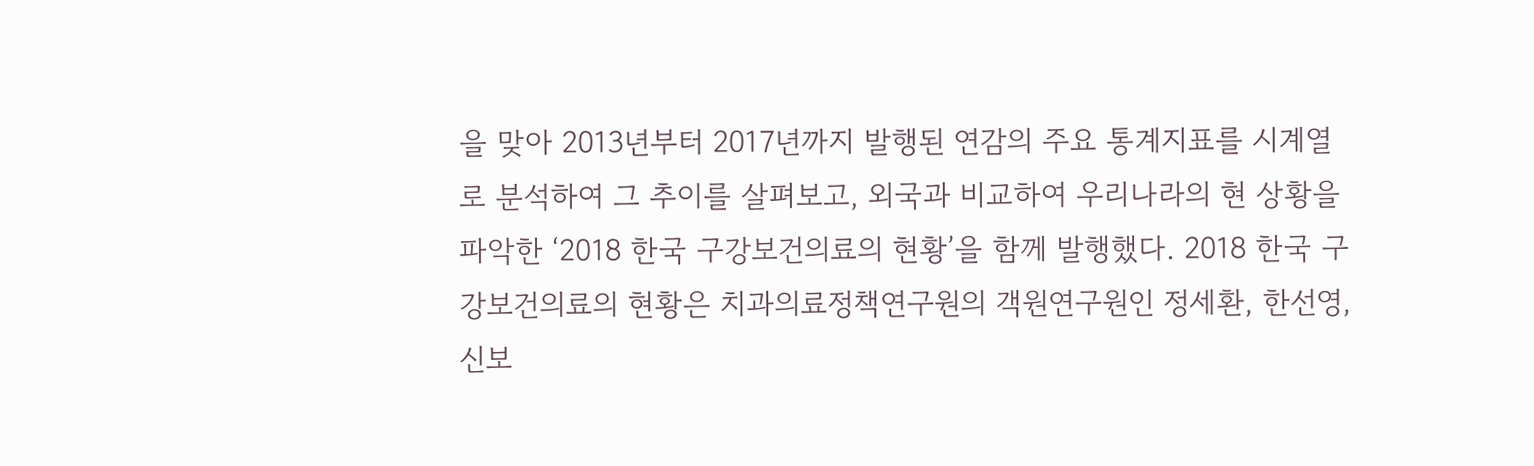을 맞아 2013년부터 2017년까지 발행된 연감의 주요 통계지표를 시계열로 분석하여 그 추이를 살펴보고, 외국과 비교하여 우리나라의 현 상황을 파악한 ‘2018 한국 구강보건의료의 현황’을 함께 발행했다. 2018 한국 구강보건의료의 현황은 치과의료정책연구원의 객원연구원인 정세환, 한선영, 신보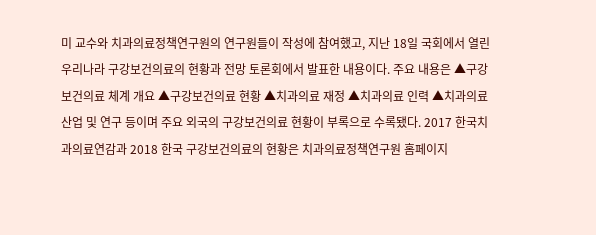미 교수와 치과의료정책연구원의 연구원들이 작성에 참여했고, 지난 18일 국회에서 열린 우리나라 구강보건의료의 현황과 전망 토론회에서 발표한 내용이다. 주요 내용은 ▲구강보건의료 체계 개요 ▲구강보건의료 현황 ▲치과의료 재정 ▲치과의료 인력 ▲치과의료 산업 및 연구 등이며 주요 외국의 구강보건의료 현황이 부록으로 수록됐다. 2017 한국치과의료연감과 2018 한국 구강보건의료의 현황은 치과의료정책연구원 홈페이지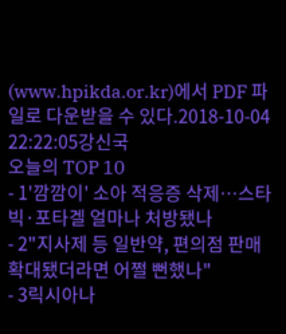(www.hpikda.or.kr)에서 PDF 파일로 다운받을 수 있다.2018-10-04 22:22:05강신국
오늘의 TOP 10
- 1'깜깜이' 소아 적응증 삭제…스타빅·포타겔 얼마나 처방됐나
- 2"지사제 등 일반약, 편의점 판매 확대됐더라면 어쩔 뻔했나"
- 3릭시아나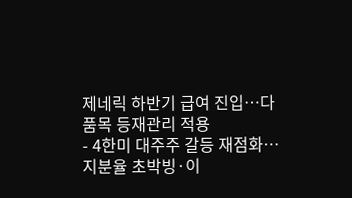제네릭 하반기 급여 진입…다품목 등재관리 적용
- 4한미 대주주 갈등 재점화…지분율 초박빙·이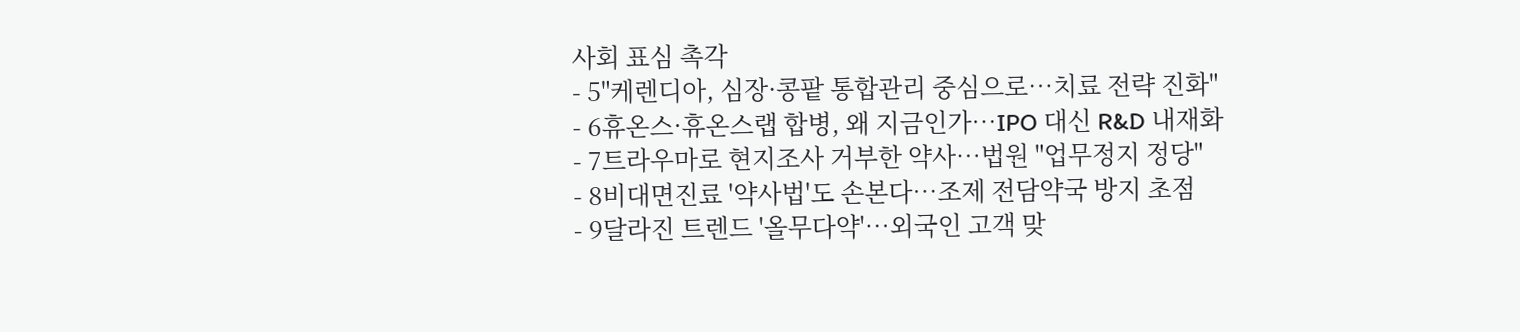사회 표심 촉각
- 5"케렌디아, 심장·콩팥 통합관리 중심으로…치료 전략 진화"
- 6휴온스·휴온스랩 합병, 왜 지금인가…IPO 대신 R&D 내재화
- 7트라우마로 현지조사 거부한 약사…법원 "업무정지 정당"
- 8비대면진료 '약사법'도 손본다…조제 전담약국 방지 초점
- 9달라진 트렌드 '올무다약'…외국인 고객 맞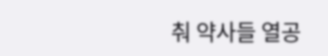춰 약사들 열공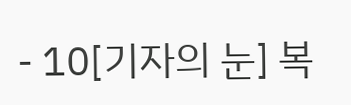- 10[기자의 눈] 복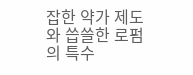잡한 약가 제도와 씁쓸한 로펌의 특수